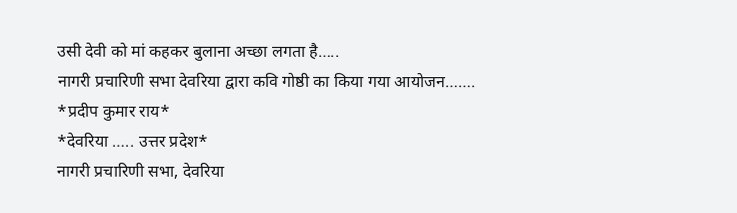उसी देवी को मां कहकर बुलाना अच्छा लगता है…..
नागरी प्रचारिणी सभा देवरिया द्वारा कवि गोष्ठी का किया गया आयोजन…….
*प्रदीप कुमार राय*
*देवरिया ….. उत्तर प्रदेश*
नागरी प्रचारिणी सभा, देवरिया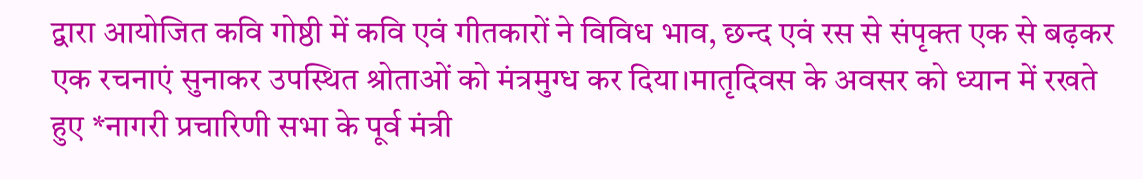द्वारा आयोजित कवि गोष्ठी में कवि एवं गीतकारों ने विविध भाव, छन्द एवं रस से संपृक्त एक से बढ़कर एक रचनाएं सुनाकर उपस्थित श्रोताओं को मंत्रमुग्ध कर दिया।मातृदिवस के अवसर को ध्यान में रखते हुए *नागरी प्रचारिणी सभा के पूर्व मंत्री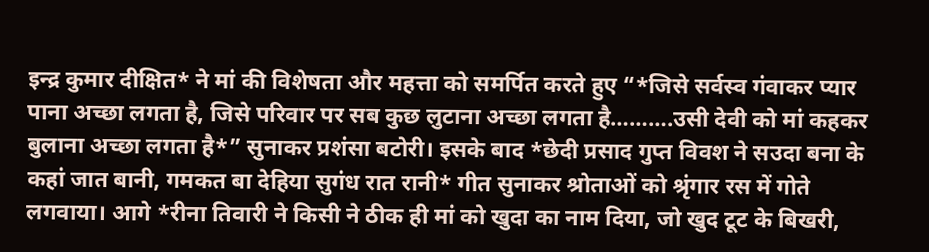इन्द्र कुमार दीक्षित* ने मां की विशेषता और महत्ता को समर्पित करते हुए “*जिसे सर्वस्व गंवाकर प्यार पाना अच्छा लगता है, जिसे परिवार पर सब कुछ लुटाना अच्छा लगता है……….उसी देवी को मां कहकर बुलाना अच्छा लगता है*” सुनाकर प्रशंसा बटोरी। इसके बाद *छेदी प्रसाद गुप्त विवश ने सउदा बना के कहां जात बानी, गमकत बा देहिया सुगंध रात रानी* गीत सुनाकर श्रोताओं को श्रृंगार रस में गोते लगवाया। आगे *रीना तिवारी ने किसी ने ठीक ही मां को खुदा का नाम दिया, जो खुद टूट के बिखरी,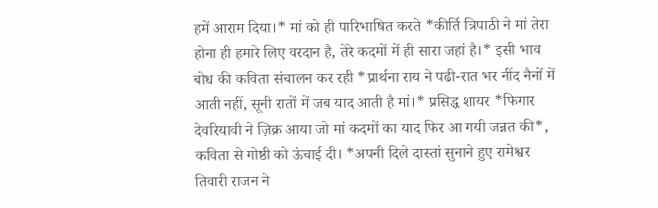हमें आराम दिया।* मां को ही पारिभाषित करते *कीर्ति त्रिपाठी ने मां तेरा होना ही हमारे लिए वरदान है, तेरे कदमों में ही सारा जहां है।* इसी भाव बोध की कविता संचालन कर रही *प्रार्थना राय ने पढी-रात भर नींद नैनों में आती नहीं, सूनी रातों में जब याद आती है मां।* प्रसिद्ध शायर *फिगार देवरियावी ने ज़िक्र आया जो मां कदमों का याद फिर आ गयी जन्नत की*, कविता से गोष्ठी को ऊंचाई दी। *अपनी दिले दास्तां सुनाने हुए रामेश्वर तिवारी राजन ने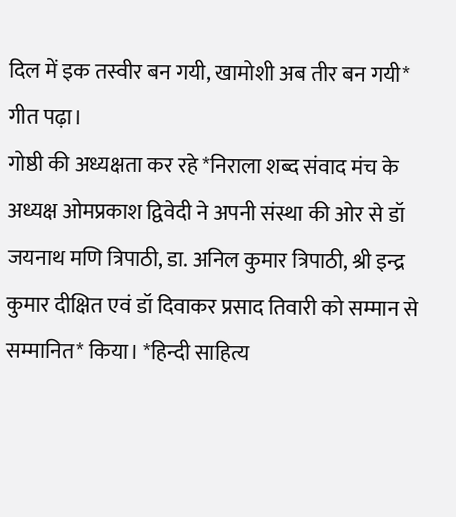दिल में इक तस्वीर बन गयी, खामोशी अब तीर बन गयी* गीत पढ़ा।
गोष्ठी की अध्यक्षता कर रहे *निराला शब्द संवाद मंच के अध्यक्ष ओमप्रकाश द्विवेदी ने अपनी संस्था की ओर से डॉ जयनाथ मणि त्रिपाठी, डा. अनिल कुमार त्रिपाठी, श्री इन्द्र कुमार दीक्षित एवं डॉ दिवाकर प्रसाद तिवारी को सम्मान से सम्मानित* किया। *हिन्दी साहित्य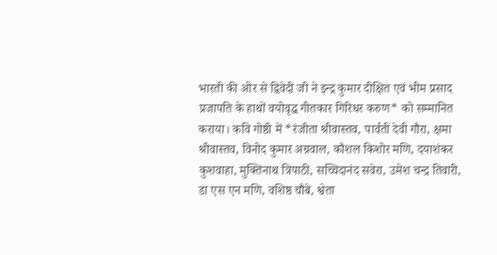भारती की ओर से द्विवेदी जी ने इन्द्र कुमार दीक्षित एवं भीम प्रसाद प्रजापति के हाथों वयोवृद्ध गीतकार गिरिधर करुण* को सम्मानित कराया। कवि गोष्ठी में *रंजीता श्रीवास्तव, पार्वती देवी गौरा, क्षमा श्रीवास्तव, विनोद कुमार अग्रवाल, कौशल किशोर मणि, दयाशंकर कुशवाहा, मुक्तिनाथ त्रिपाठी, सच्चिदानंद सवेरा, उमेश चन्द्र तिवारी, डा एस एन मणि, वशिष्ठ चौबे, श्वेता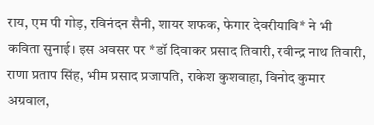राय, एम पी गोड़, रविनंदन सैनी, शायर शफक, फेगार देवरीयावि* ने भी कविता सुनाई। इस अवसर पर *डॉ दिवाकर प्रसाद तिवारी, रवीन्द्र नाथ तिवारी, राणा प्रताप सिंह, भीम प्रसाद प्रजापति, राकेश कुशवाहा, विनोद कुमार अग्रवाल,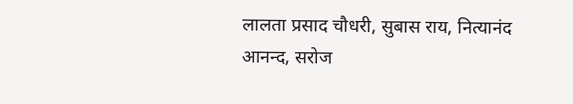लालता प्रसाद चौधरी, सुबास राय, नित्यानंद आनन्द, सरोज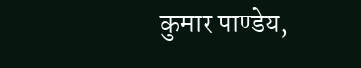कुमार पाण्डेय,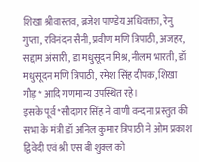शिखा श्रीवास्तव, ब्रजेश पाण्डेय अधिवक्ता, रेनु गुप्ता, रविनंदन सैनी, प्रवीण मणि त्रिपाठी, अजहर, सद्दाम अंसारी, डा मधुसूदन मिश्र, नीलम भारती, डॉ मधुसूदन मणि त्रिपाठी, रमेश सिंह दीपक, शिखा गौड़* आदि गणमान्य उपस्थित रहे।
इसके पूर्व *सौदागर सिंह ने वाणी वन्दना प्रस्तुत की सभा के मंत्री डॉ अनिल कुमार त्रिपाठी ने ओम प्रकाश द्विवेदी एवं श्री एस बी शुक्ल को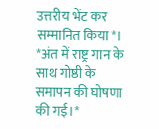उत्तरीय भेंट कर सम्मानित किया*। *अंत में राष्ट्र गान के साथ गोष्ठी के समापन की घोषणा की गई।*